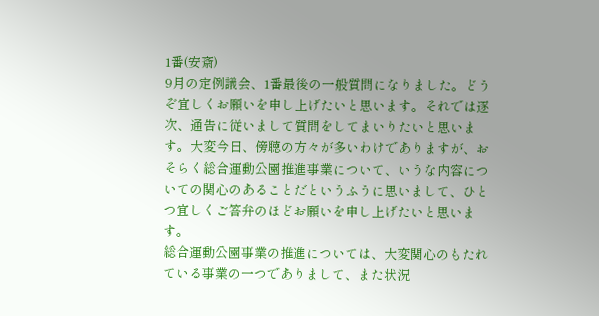1番(安斎)
9月の定例議会、1番最後の一般質問になりました。どうぞ宜しくお願いを申し上げたいと思います。それでは逐次、通告に従いまして質問をしてまいりたいと思います。大変今日、傍聴の方々が多いわけでありますが、おそらく総合運動公園推進事業について、いうな内容についての関心のあることだというふうに思いまして、ひとつ宜しくご答弁のほどお願いを申し上げたいと思います。
総合運動公園事業の推進については、大変関心のもたれている事業の一つでありまして、また状況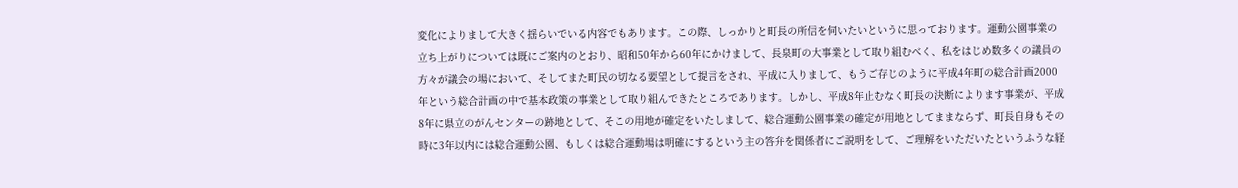変化によりまして大きく揺らいでいる内容でもあります。この際、しっかりと町長の所信を伺いたいというに思っております。運動公園事業の立ち上がりについては既にご案内のとおり、昭和50年から60年にかけまして、長泉町の大事業として取り組むべく、私をはじめ数多くの議員の方々が議会の場において、そしてまた町民の切なる要望として提言をされ、平成に入りまして、もうご存じのように平成4年町の総合計画2000年という総合計画の中で基本政策の事業として取り組んできたところであります。しかし、平成8年止むなく町長の決断によります事業が、平成8年に県立のがんセンターの跡地として、そこの用地が確定をいたしまして、総合運動公園事業の確定が用地としてままならず、町長自身もその時に3年以内には総合運動公園、もしくは総合運動場は明確にするという主の答弁を関係者にご説明をして、ご理解をいただいたというふうな経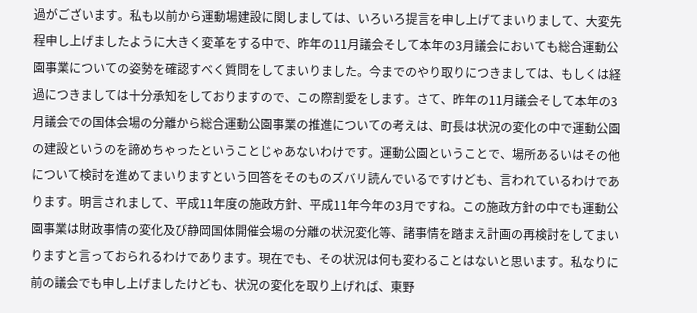過がございます。私も以前から運動場建設に関しましては、いろいろ提言を申し上げてまいりまして、大変先程申し上げましたように大きく変革をする中で、昨年の11月議会そして本年の3月議会においても総合運動公園事業についての姿勢を確認すべく質問をしてまいりました。今までのやり取りにつきましては、もしくは経過につきましては十分承知をしておりますので、この際割愛をします。さて、昨年の11月議会そして本年の3月議会での国体会場の分離から総合運動公園事業の推進についての考えは、町長は状況の変化の中で運動公園の建設というのを諦めちゃったということじゃあないわけです。運動公園ということで、場所あるいはその他について検討を進めてまいりますという回答をそのものズバリ読んでいるですけども、言われているわけであります。明言されまして、平成11年度の施政方針、平成11年今年の3月ですね。この施政方針の中でも運動公園事業は財政事情の変化及び静岡国体開催会場の分離の状況変化等、諸事情を踏まえ計画の再検討をしてまいりますと言っておられるわけであります。現在でも、その状況は何も変わることはないと思います。私なりに前の議会でも申し上げましたけども、状況の変化を取り上げれば、東野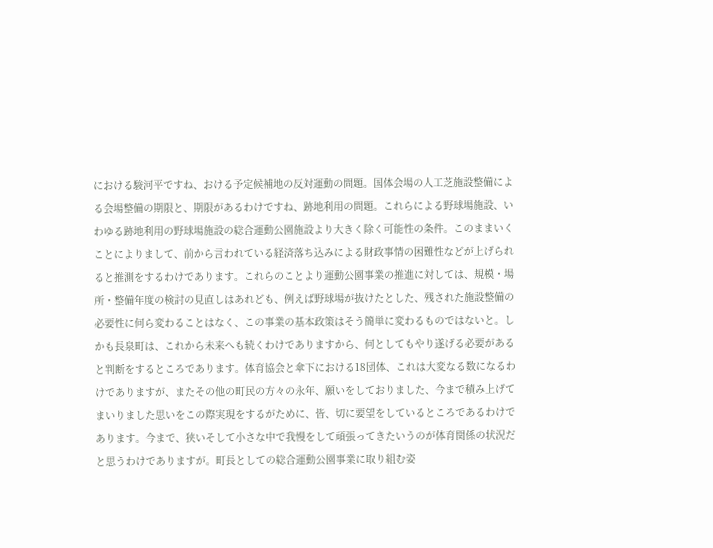における駿河平ですね、おける予定候補地の反対運動の問題。国体会場の人工芝施設整備による会場整備の期限と、期限があるわけですね、跡地利用の問題。これらによる野球場施設、いわゆる跡地利用の野球場施設の総合運動公園施設より大きく除く可能性の条件。このままいくことによりまして、前から言われている経済落ち込みによる財政事情の困難性などが上げられると推測をするわけであります。これらのことより運動公園事業の推進に対しては、規模・場所・整備年度の検討の見直しはあれども、例えば野球場が抜けたとした、残された施設整備の必要性に何ら変わることはなく、この事業の基本政策はそう簡単に変わるものではないと。しかも長泉町は、これから未来へも続くわけでありますから、何としてもやり遂げる必要があると判断をするところであります。体育協会と傘下における18団体、これは大変なる数になるわけでありますが、またその他の町民の方々の永年、願いをしておりました、今まで積み上げてまいりました思いをこの際実現をするがために、皆、切に要望をしているところであるわけであります。今まで、狭いそして小さな中で我慢をして頑張ってきたいうのが体育関係の状況だと思うわけでありますが。町長としての総合運動公園事業に取り組む姿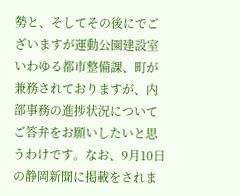勢と、そしてその後にでございますが運動公園建設室いわゆる都市整備課、町が兼務されておりますが、内部事務の進捗状況についてご答弁をお願いしたいと思うわけです。なお、9月10日の静岡新聞に掲載をされま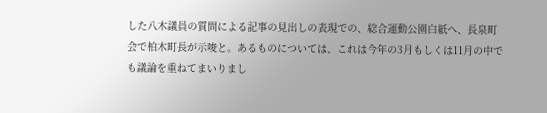した八木議員の質問による記事の見出しの表現での、総合運動公園白紙へ、長泉町会で柏木町長が示唆と。あるものについては、これは今年の3月もしくは11月の中でも議論を重ねてまいりまし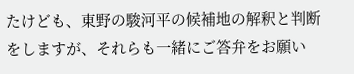たけども、東野の駿河平の候補地の解釈と判断をしますが、それらも一緒にご答弁をお願い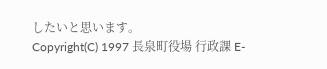したいと思います。
Copyright(C) 1997 長泉町役場 行政課 E-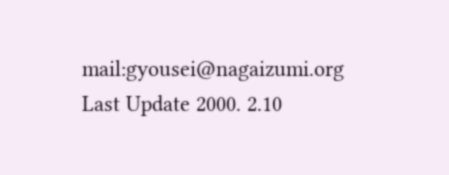mail:gyousei@nagaizumi.org
Last Update 2000. 2.10